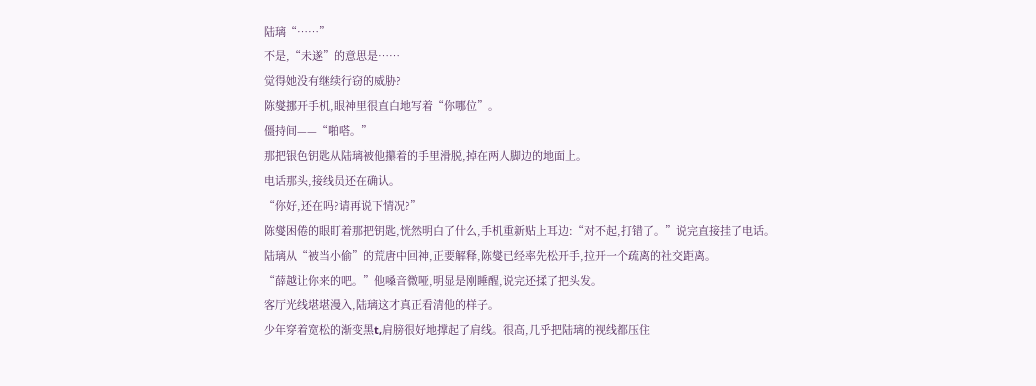陆璃“……”
不是,“未遂”的意思是……
觉得她没有继续行窃的威胁?
陈燮挪开手机,眼神里很直白地写着“你哪位”。
僵持间——“啪嗒。”
那把银色钥匙从陆璃被他攥着的手里滑脱,掉在两人脚边的地面上。
电话那头,接线员还在确认。
“你好,还在吗?请再说下情况?”
陈燮困倦的眼盯着那把钥匙,恍然明白了什么,手机重新贴上耳边:“对不起,打错了。”说完直接挂了电话。
陆璃从“被当小偷”的荒唐中回神,正要解释,陈燮已经率先松开手,拉开一个疏离的社交距离。
“薛越让你来的吧。”他嗓音微哑,明显是刚睡醒,说完还揉了把头发。
客厅光线堪堪漫入,陆璃这才真正看清他的样子。
少年穿着宽松的渐变黑t,肩膀很好地撑起了肩线。很高,几乎把陆璃的视线都压住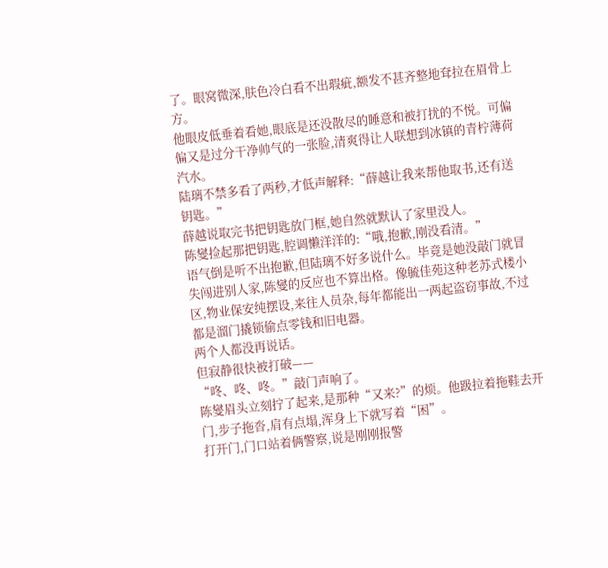了。眼窝微深,肤色冷白看不出瑕疵,额发不甚齐整地耷拉在眉骨上方。
他眼皮低垂着看她,眼底是还没散尽的睡意和被打扰的不悦。可偏偏又是过分干净帅气的一张脸,清爽得让人联想到冰镇的青柠薄荷汽水。
陆璃不禁多看了两秒,才低声解释:“薛越让我来帮他取书,还有送钥匙。”
薛越说取完书把钥匙放门框,她自然就默认了家里没人。
陈燮捡起那把钥匙,腔调懒洋洋的:“哦,抱歉,刚没看清。”
语气倒是听不出抱歉,但陆璃不好多说什么。毕竟是她没敲门就冒失闯进别人家,陈燮的反应也不算出格。像毓佳苑这种老苏式楼小区,物业保安纯摆设,来往人员杂,每年都能出一两起盗窃事故,不过都是溜门撬锁偷点零钱和旧电器。
两个人都没再说话。
但寂静很快被打破——
“咚、咚、咚。”敲门声响了。
陈燮眉头立刻拧了起来,是那种“又来?”的烦。他趿拉着拖鞋去开门,步子拖沓,肩有点塌,浑身上下就写着“困”。
打开门,门口站着俩警察,说是刚刚报警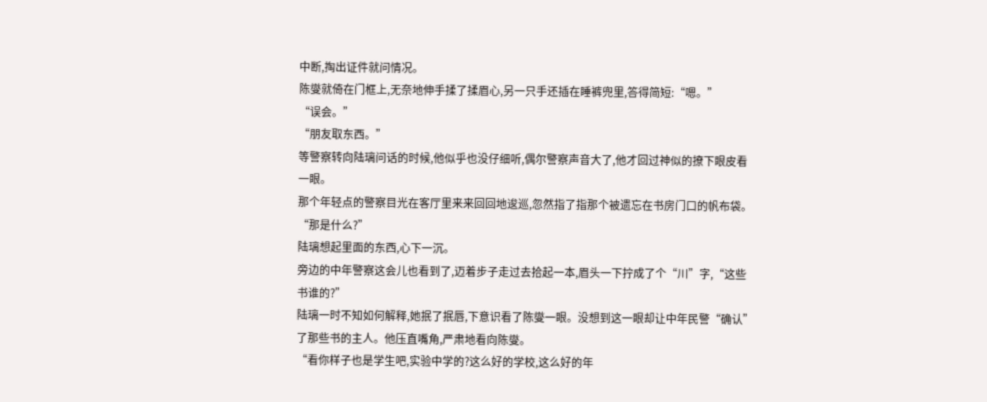中断,掏出证件就问情况。
陈燮就倚在门框上,无奈地伸手揉了揉眉心,另一只手还插在睡裤兜里,答得简短:“嗯。”
“误会。”
“朋友取东西。”
等警察转向陆璃问话的时候,他似乎也没仔细听,偶尔警察声音大了,他才回过神似的撩下眼皮看一眼。
那个年轻点的警察目光在客厅里来来回回地逡巡,忽然指了指那个被遗忘在书房门口的帆布袋。
“那是什么?”
陆璃想起里面的东西,心下一沉。
旁边的中年警察这会儿也看到了,迈着步子走过去拾起一本,眉头一下拧成了个“川”字,“这些书谁的?”
陆璃一时不知如何解释,她抿了抿唇,下意识看了陈燮一眼。没想到这一眼却让中年民警“确认”了那些书的主人。他压直嘴角,严肃地看向陈燮。
“看你样子也是学生吧,实验中学的?这么好的学校,这么好的年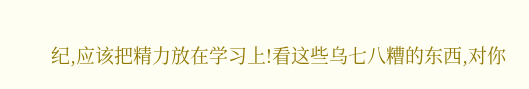纪,应该把精力放在学习上!看这些乌七八糟的东西,对你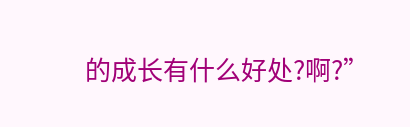的成长有什么好处?啊?”